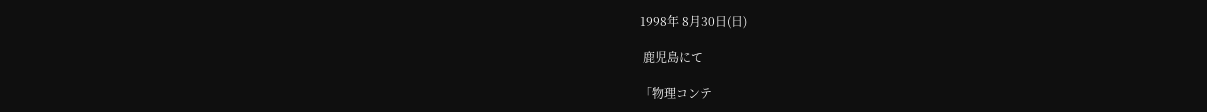1998年 8月30日(日)

 鹿児島にて

「物理コンテ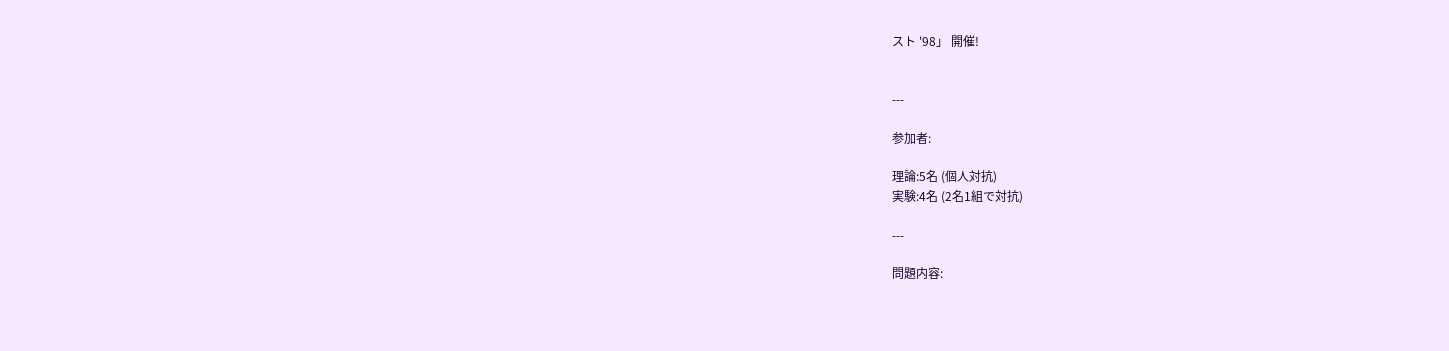スト '98」 開催!


---

参加者:

理論:5名 (個人対抗)
実験:4名 (2名1組で対抗)

---

問題内容: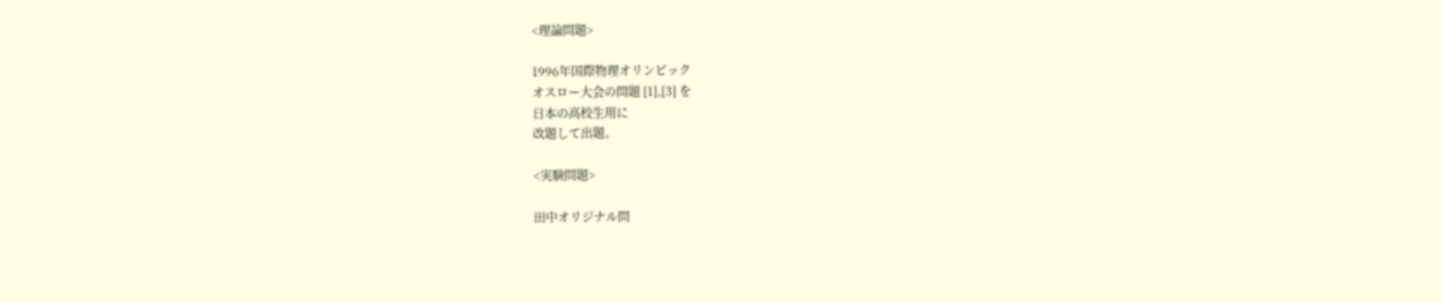<理論問題>

1996年国際物理オリンピック
オスロー大会の問題 [1],[3] を
日本の高校生用に
改題して出題。

<実験問題>

田中オリジナル問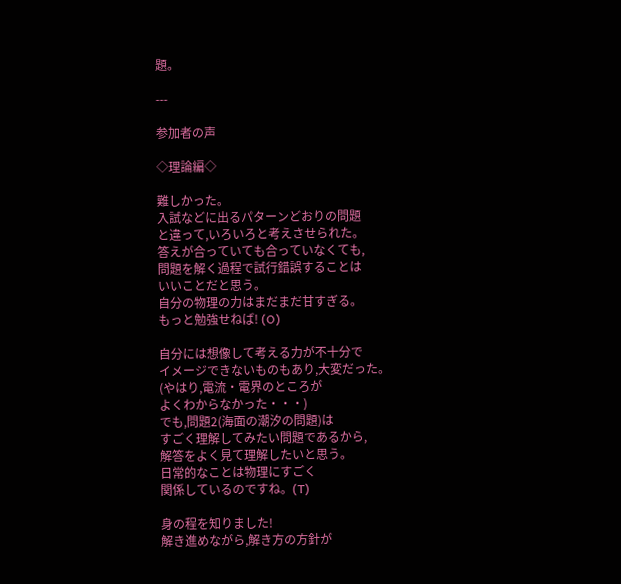題。

---

参加者の声

◇理論編◇

難しかった。
入試などに出るパターンどおりの問題
と違って,いろいろと考えさせられた。
答えが合っていても合っていなくても,
問題を解く過程で試行錯誤することは
いいことだと思う。
自分の物理の力はまだまだ甘すぎる。
もっと勉強せねば! (O)

自分には想像して考える力が不十分で
イメージできないものもあり,大変だった。
(やはり,電流・電界のところが
よくわからなかった・・・)
でも,問題2(海面の潮汐の問題)は
すごく理解してみたい問題であるから,
解答をよく見て理解したいと思う。
日常的なことは物理にすごく
関係しているのですね。(T)

身の程を知りました!
解き進めながら,解き方の方針が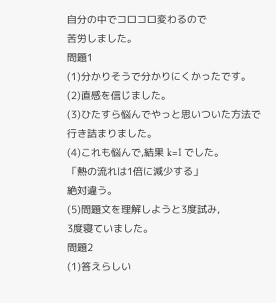自分の中でコロコロ変わるので
苦労しました。
問題1
(1)分かりそうで分かりにくかったです。
(2)直感を信じました。
(3)ひたすら悩んでやっと思いついた方法で
行き詰まりました。
(4)これも悩んで,結果 k=1 でした。
「熱の流れは1倍に減少する」
絶対違う。
(5)問題文を理解しようと3度試み,
3度寝ていました。
問題2
(1)答えらしい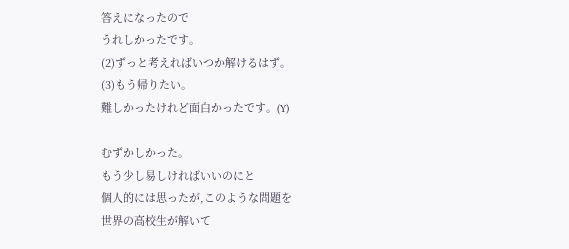答えになったので
うれしかったです。
(2)ずっと考えればいつか解けるはず。
(3)もう帰りたい。
難しかったけれど面白かったです。(Y)

むずかしかった。
もう少し易しければいいのにと
個人的には思ったが,このような問題を
世界の高校生が解いて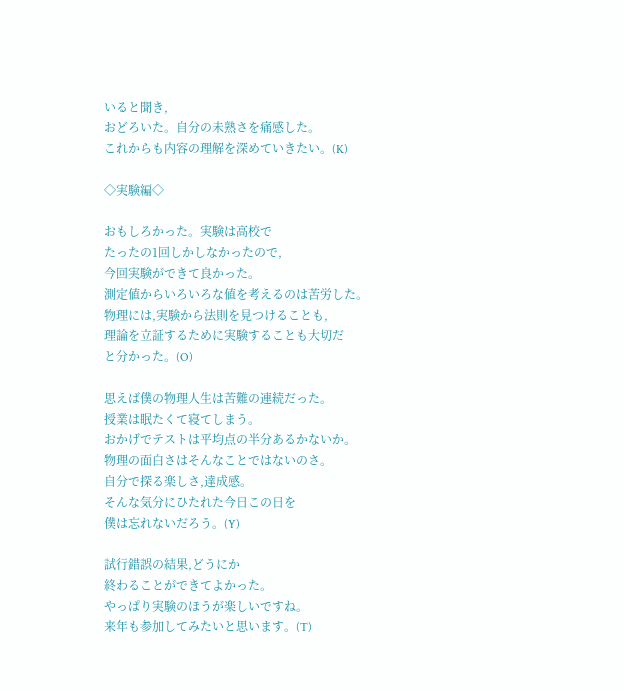いると聞き,
おどろいた。自分の未熟さを痛感した。
これからも内容の理解を深めていきたい。(K)

◇実験編◇

おもしろかった。実験は高校で
たったの1回しかしなかったので,
今回実験ができて良かった。
測定値からいろいろな値を考えるのは苦労した。
物理には,実験から法則を見つけることも,
理論を立証するために実験することも大切だ
と分かった。(O)

思えば僕の物理人生は苦難の連続だった。
授業は眠たくて寝てしまう。
おかげでテストは平均点の半分あるかないか。
物理の面白さはそんなことではないのさ。
自分で探る楽しさ,達成感。
そんな気分にひたれた今日この日を
僕は忘れないだろう。(Y)

試行錯誤の結果,どうにか
終わることができてよかった。
やっぱり実験のほうが楽しいですね。
来年も参加してみたいと思います。(T)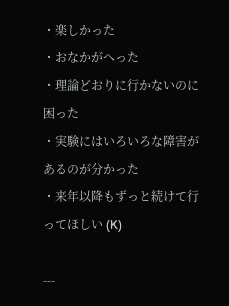・楽しかった
・おなかがへった
・理論どおりに行かないのに困った
・実験にはいろいろな障害があるのが分かった
・来年以降もずっと続けて行ってほしい (K)

---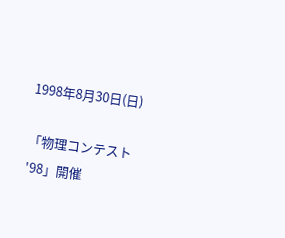1998年8月30日(日)

「物理コンテスト '98」開催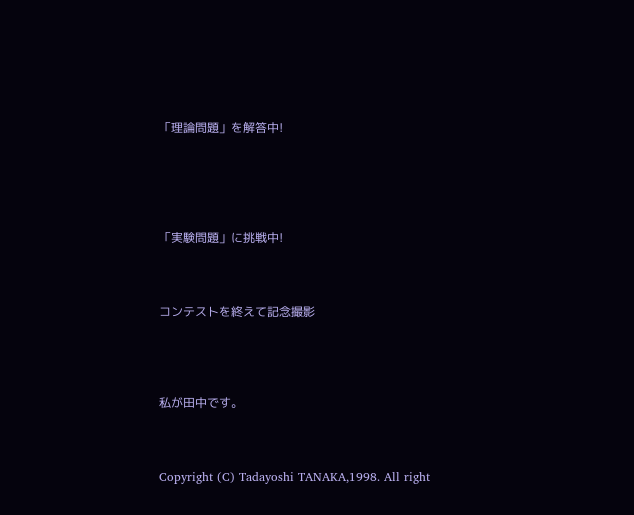「理論問題」を解答中!





「実験問題」に挑戦中!



コンテストを終えて記念撮影




私が田中です。



Copyright (C) Tadayoshi TANAKA,1998. All right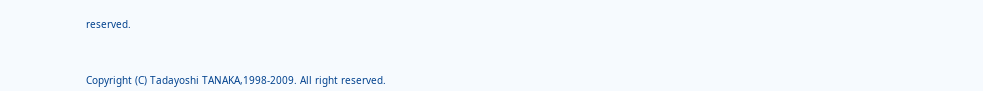reserved.



Copyright (C) Tadayoshi TANAKA,1998-2009. All right reserved.